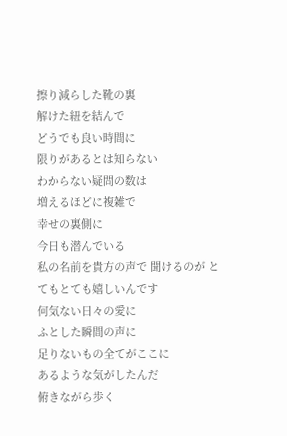擦り減らした靴の裏
解けた紐を結んで
どうでも良い時間に
限りがあるとは知らない
わからない疑問の数は
増えるほどに複雑で
幸せの裏側に
今日も潜んでいる
私の名前を貴方の声で 聞けるのが とてもとても嬉しいんです
何気ない日々の愛に
ふとした瞬間の声に
足りないもの全てがここに
あるような気がしたんだ
俯きながら歩く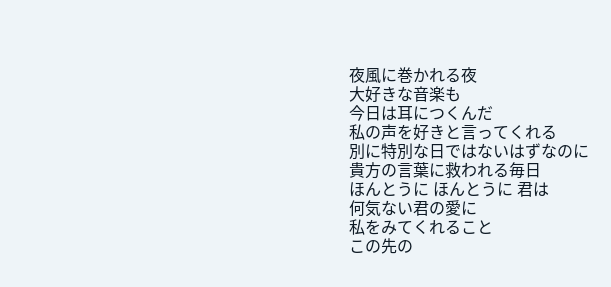夜風に巻かれる夜
大好きな音楽も
今日は耳につくんだ
私の声を好きと言ってくれる
別に特別な日ではないはずなのに
貴方の言葉に救われる毎日
ほんとうに ほんとうに 君は
何気ない君の愛に
私をみてくれること
この先の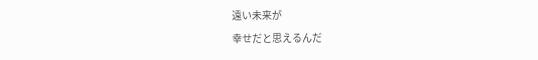遠い未来が
幸せだと思えるんだ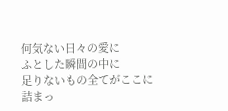何気ない日々の愛に
ふとした瞬間の中に
足りないもの全てがここに
詰まっ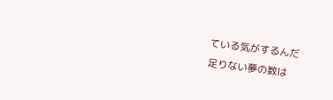ている気がするんだ
足りない夢の数は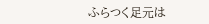ふらつく足元は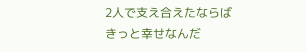2人で支え合えたならば
きっと幸せなんだ